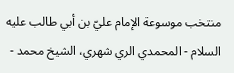منتخب موسوعة الإمام عليّ بن أبي طالب عليه السلام - المحمدي الري شهري، الشيخ محمد -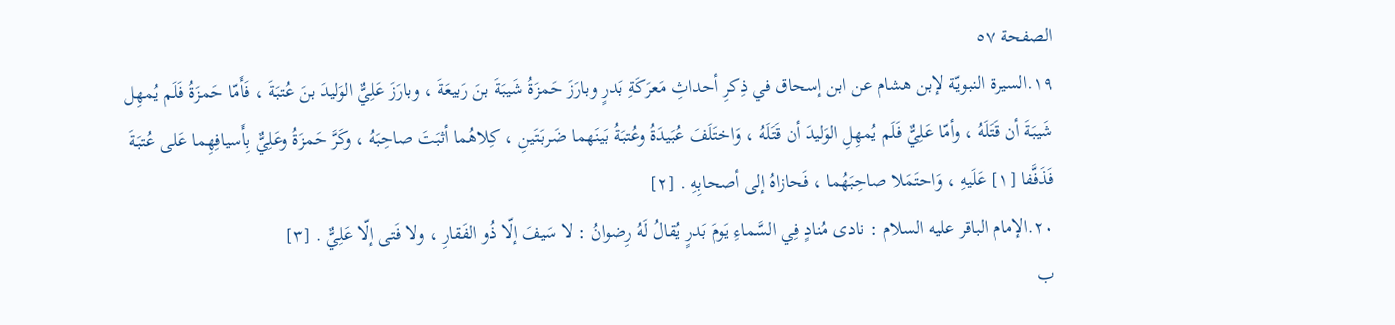الصفحة ٥٧
١٩.السيرة النبويّة لإبن هشام عن ابن إسحاق في ذِكرِ أحداثِ مَعرَكَةِ بَدرٍ وبارَزَ حَمزَةُ شَيبَةَ بنَ رَبيعَةَ ، وبارَزَ عَلِيٌّ الوَليدَ بنَ عُتبَةَ ، فَأَمّا حَمزَةُ فَلَم يُمهِل شَيبَةَ أن قَتَلَهُ ، وأمّا عَلِيٌّ فَلَم يُمهِلِ الوَليدَ أن قَتَلَهُ ، وَاختَلَفَ عُبَيدَةُ وعُتبَةُ بَينَهما ضَربَتَينِ ، كِلاهُما أثبَتَ صاحِبَهُ ، وكَرَّ حَمزَةُ وعَلِيٌّ بِأَسيافِهِما عَلى عُتبَةَ فَذَفَّفا [١] عَلَيهِ ، وَاحتَمَلا صاحِبَهُما ، فَحازاهُ إلى أصحابِهِ . [٢]
٢٠.الإمام الباقر عليه السلام : نادى مُنادٍ فِي السَّماءِ يَومَ بَدرٍ يُقالُ لَهُ رِضوانُ : لا سَيفَ إلّا ذُو الفَقارِ ، ولا فَتى إلّا عَلِيٌّ . [٣]
ب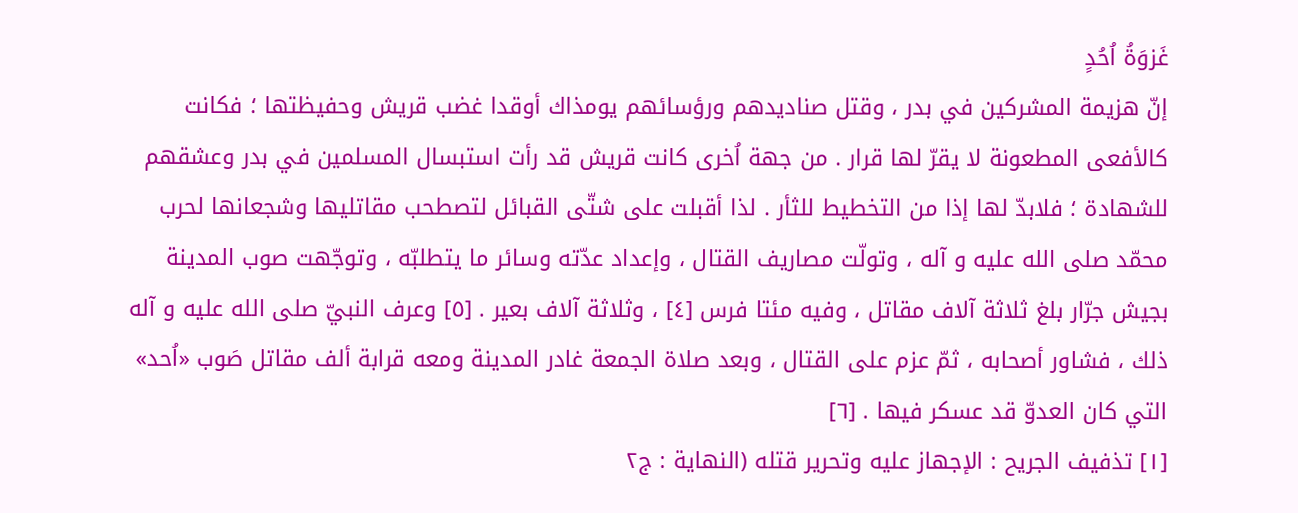غَزوَةُ اُحُدٍ
إنّ هزيمة المشركين في بدر ، وقتل صناديدهم ورؤسائهم يومذاك أوقدا غضب قريش وحفيظتها ؛ فكانت كالأفعى المطعونة لا يقرّ لها قرار . من جهة اُخرى كانت قريش قد رأت استبسال المسلمين في بدر وعشقهم للشهادة ؛ فلابدّ لها إذا من التخطيط للثأر . لذا أقبلت على شتّى القبائل لتصطحب مقاتليها وشجعانها لحرب محمّد صلى الله عليه و آله ، وتولّت مصاريف القتال ، وإعداد عدّته وسائر ما يتطلبّه ، وتوجّهت صوب المدينة بجيش جرّار بلغ ثلاثة آلاف مقاتل ، وفيه مئتا فرس [٤] ، وثلاثة آلاف بعير . [٥] وعرف النبيّ صلى الله عليه و آله ذلك ، فشاور أصحابه ، ثمّ عزم على القتال ، وبعد صلاة الجمعة غادر المدينة ومعه قرابة ألف مقاتل صَوب «اُحد» التي كان العدوّ قد عسكر فيها . [٦]
[١] تذفيف الجريح : الإجهاز عليه وتحرير قتله (النهاية : ج٢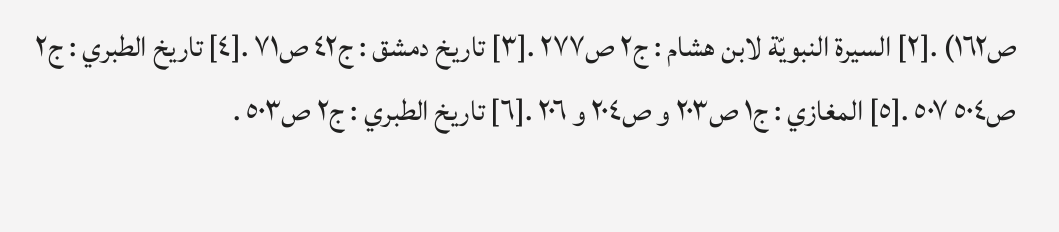ص١٦٢) .[٢] السيرة النبويّة لابن هشام : ج٢ ص٢٧٧ .[٣] تاريخ دمشق : ج٤٢ ص٧١ .[٤] تاريخ الطبري : ج٢ ص٥٠٤ ٥٠٧ .[٥] المغازي : ج١ ص٢٠٣ و ص٢٠٤ و ٢٠٦ .[٦] تاريخ الطبري : ج٢ ص٥٠٣ .